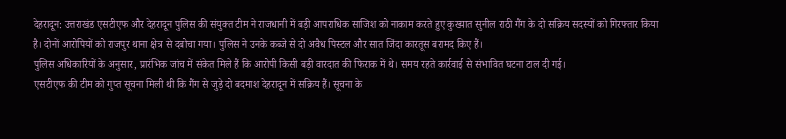देहरादून: उत्तराखंड एसटीएफ और देहरादून पुलिस की संयुक्त टीम ने राजधानी में बड़ी आपराधिक साजिश को नाकाम करते हुए कुख्यात सुनील राठी गैंग के दो सक्रिय सदस्यों को गिरफ्तार किया है। दोनों आरोपियों को राजपुर थाना क्षेत्र से दबोचा गया। पुलिस ने उनके कब्जे से दो अवैध पिस्टल और सात जिंदा कारतूस बरामद किए हैं।
पुलिस अधिकारियों के अनुसार, प्रारंभिक जांच में संकेत मिले हैं कि आरोपी किसी बड़ी वारदात की फिराक में थे। समय रहते कार्रवाई से संभावित घटना टाल दी गई।
एसटीएफ की टीम को गुप्त सूचना मिली थी कि गैंग से जुड़े दो बदमाश देहरादून में सक्रिय हैं। सूचना के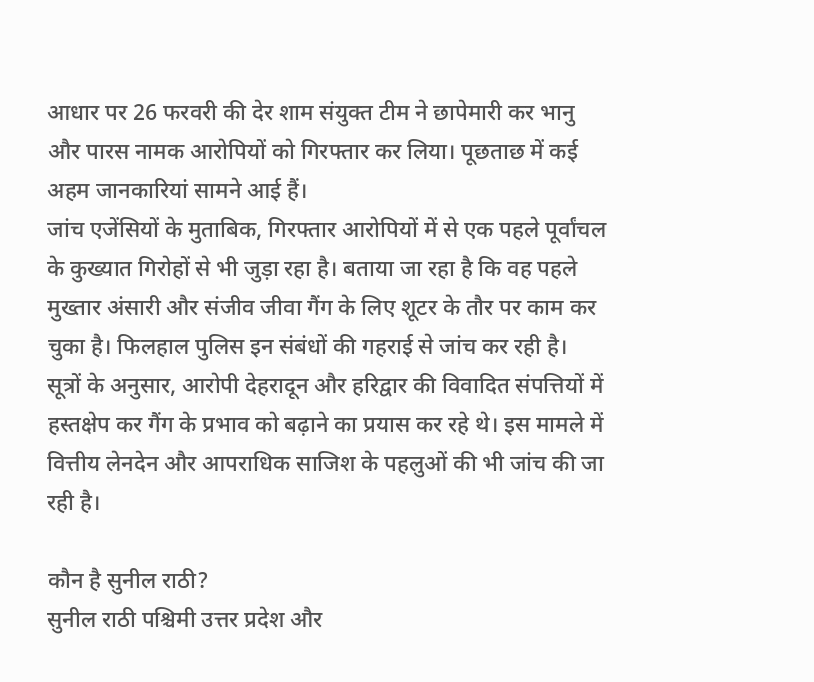आधार पर 26 फरवरी की देर शाम संयुक्त टीम ने छापेमारी कर भानु और पारस नामक आरोपियों को गिरफ्तार कर लिया। पूछताछ में कई अहम जानकारियां सामने आई हैं।
जांच एजेंसियों के मुताबिक, गिरफ्तार आरोपियों में से एक पहले पूर्वांचल के कुख्यात गिरोहों से भी जुड़ा रहा है। बताया जा रहा है कि वह पहले मुख्तार अंसारी और संजीव जीवा गैंग के लिए शूटर के तौर पर काम कर चुका है। फिलहाल पुलिस इन संबंधों की गहराई से जांच कर रही है।
सूत्रों के अनुसार, आरोपी देहरादून और हरिद्वार की विवादित संपत्तियों में हस्तक्षेप कर गैंग के प्रभाव को बढ़ाने का प्रयास कर रहे थे। इस मामले में वित्तीय लेनदेन और आपराधिक साजिश के पहलुओं की भी जांच की जा रही है।

कौन है सुनील राठी?
सुनील राठी पश्चिमी उत्तर प्रदेश और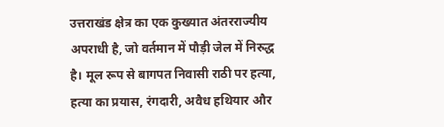उत्तराखंड क्षेत्र का एक कुख्यात अंतरराज्यीय अपराधी है, जो वर्तमान में पौड़ी जेल में निरुद्ध है। मूल रूप से बागपत निवासी राठी पर हत्या, हत्या का प्रयास, रंगदारी, अवैध हथियार और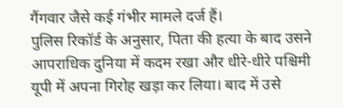गैंगवार जैसे कई गंभीर मामले दर्ज हैं।
पुलिस रिकॉर्ड के अनुसार, पिता की हत्या के बाद उसने आपराधिक दुनिया में कदम रखा और धीरे-धीरे पश्चिमी यूपी में अपना गिरोह खड़ा कर लिया। बाद में उसे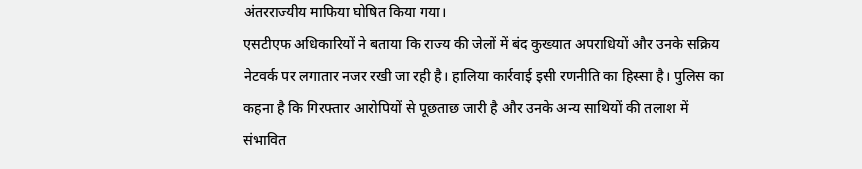अंतरराज्यीय माफिया घोषित किया गया।
एसटीएफ अधिकारियों ने बताया कि राज्य की जेलों में बंद कुख्यात अपराधियों और उनके सक्रिय नेटवर्क पर लगातार नजर रखी जा रही है। हालिया कार्रवाई इसी रणनीति का हिस्सा है। पुलिस का कहना है कि गिरफ्तार आरोपियों से पूछताछ जारी है और उनके अन्य साथियों की तलाश में संभावित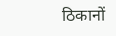ठिकानों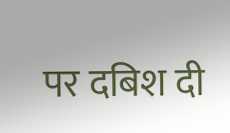पर दबिश दी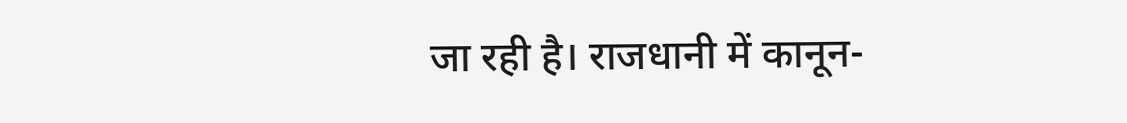जा रही है। राजधानी में कानून-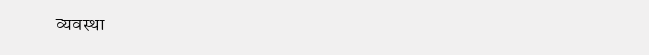व्यवस्था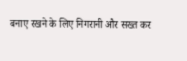बनाए रखने के लिए निगरानी और सख्त कर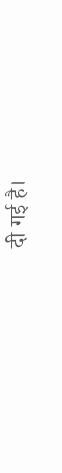दी गई है।